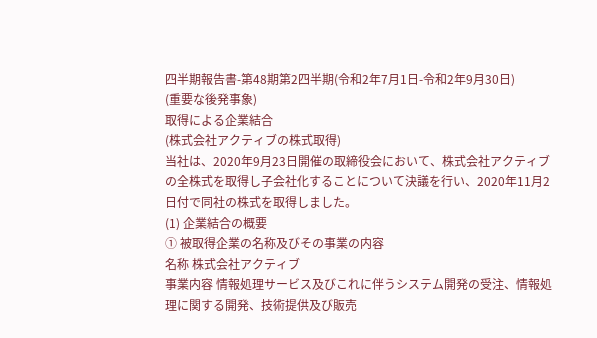四半期報告書-第48期第2四半期(令和2年7月1日-令和2年9月30日)
(重要な後発事象)
取得による企業結合
(株式会社アクティブの株式取得)
当社は、2020年9月23日開催の取締役会において、株式会社アクティブの全株式を取得し子会社化することについて決議を行い、2020年11月2日付で同社の株式を取得しました。
(1) 企業結合の概要
① 被取得企業の名称及びその事業の内容
名称 株式会社アクティブ
事業内容 情報処理サービス及びこれに伴うシステム開発の受注、情報処理に関する開発、技術提供及び販売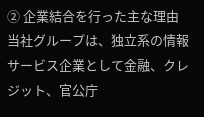② 企業結合を行った主な理由
当社グループは、独立系の情報サービス企業として金融、クレジット、官公庁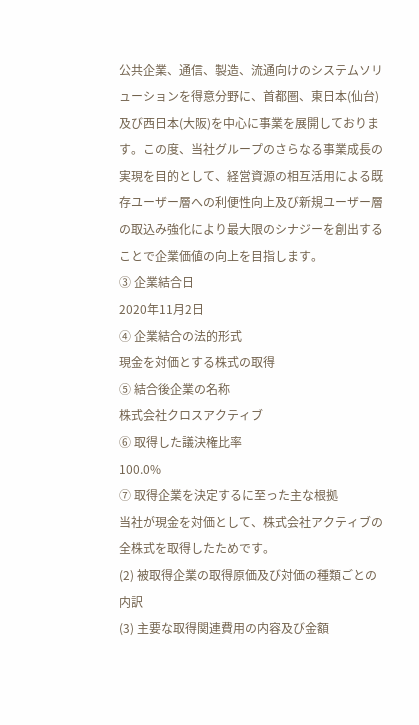公共企業、通信、製造、流通向けのシステムソリューションを得意分野に、首都圏、東日本(仙台)及び西日本(大阪)を中心に事業を展開しております。この度、当社グループのさらなる事業成長の実現を目的として、経営資源の相互活用による既存ユーザー層への利便性向上及び新規ユーザー層の取込み強化により最大限のシナジーを創出することで企業価値の向上を目指します。
③ 企業結合日
2020年11月2日
④ 企業結合の法的形式
現金を対価とする株式の取得
⑤ 結合後企業の名称
株式会社クロスアクティブ
⑥ 取得した議決権比率
100.0%
⑦ 取得企業を決定するに至った主な根拠
当社が現金を対価として、株式会社アクティブの全株式を取得したためです。
(2) 被取得企業の取得原価及び対価の種類ごとの内訳
(3) 主要な取得関連費用の内容及び金額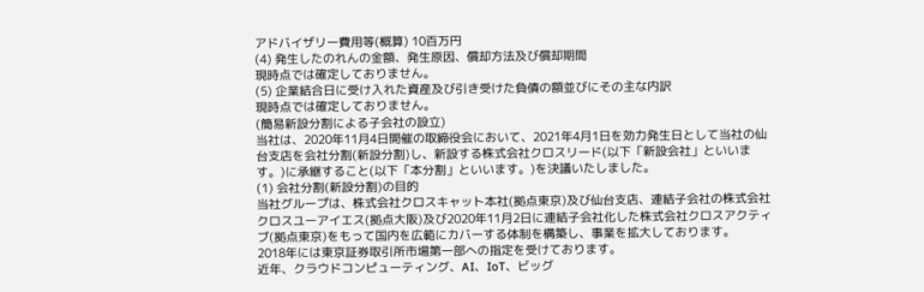アドバイザリー費用等(概算) 10百万円
(4) 発生したのれんの金額、発生原因、償却方法及び償却期間
現時点では確定しておりません。
(5) 企業結合日に受け入れた資産及び引き受けた負債の額並びにその主な内訳
現時点では確定しておりません。
(簡易新設分割による子会社の設立)
当社は、2020年11月4日開催の取締役会において、2021年4月1日を効力発生日として当社の仙台支店を会社分割(新設分割)し、新設する株式会社クロスリード(以下「新設会社」といいます。)に承継すること(以下「本分割」といいます。)を決議いたしました。
(1) 会社分割(新設分割)の目的
当社グループは、株式会社クロスキャット本社(拠点東京)及び仙台支店、連結子会社の株式会社クロスユーアイエス(拠点大阪)及び2020年11月2日に連結子会社化した株式会社クロスアクティブ(拠点東京)をもって国内を広範にカバーする体制を構築し、事業を拡大しております。
2018年には東京証券取引所市場第一部への指定を受けております。
近年、クラウドコンピューティング、AI、IoT、ビッグ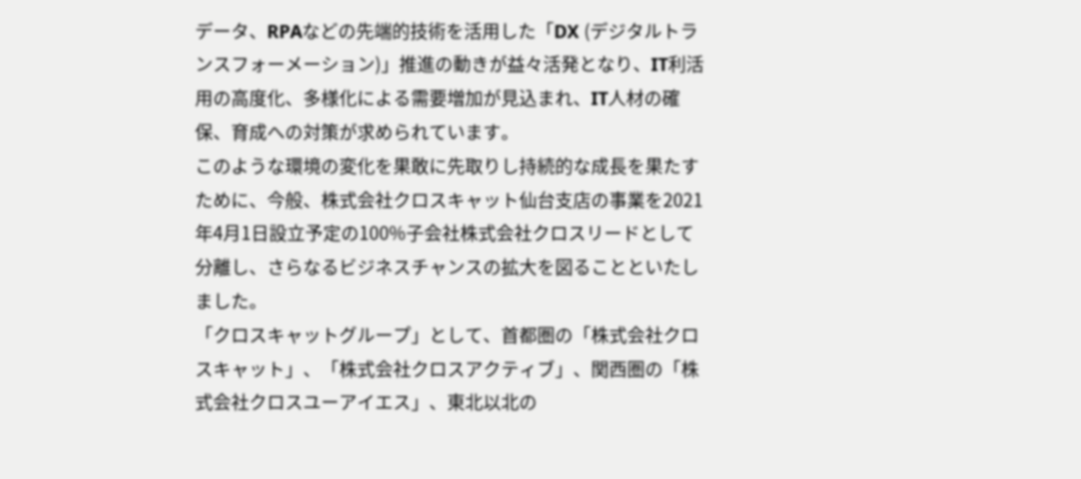データ、RPAなどの先端的技術を活用した「DX (デジタルトランスフォーメーション)」推進の動きが益々活発となり、IT利活用の高度化、多様化による需要増加が見込まれ、IT人材の確保、育成への対策が求められています。
このような環境の変化を果敢に先取りし持続的な成長を果たすために、今般、株式会社クロスキャット仙台支店の事業を2021年4月1日設立予定の100%子会社株式会社クロスリードとして分離し、さらなるビジネスチャンスの拡大を図ることといたしました。
「クロスキャットグループ」として、首都圏の「株式会社クロスキャット」、「株式会社クロスアクティブ」、関西圏の「株式会社クロスユーアイエス」、東北以北の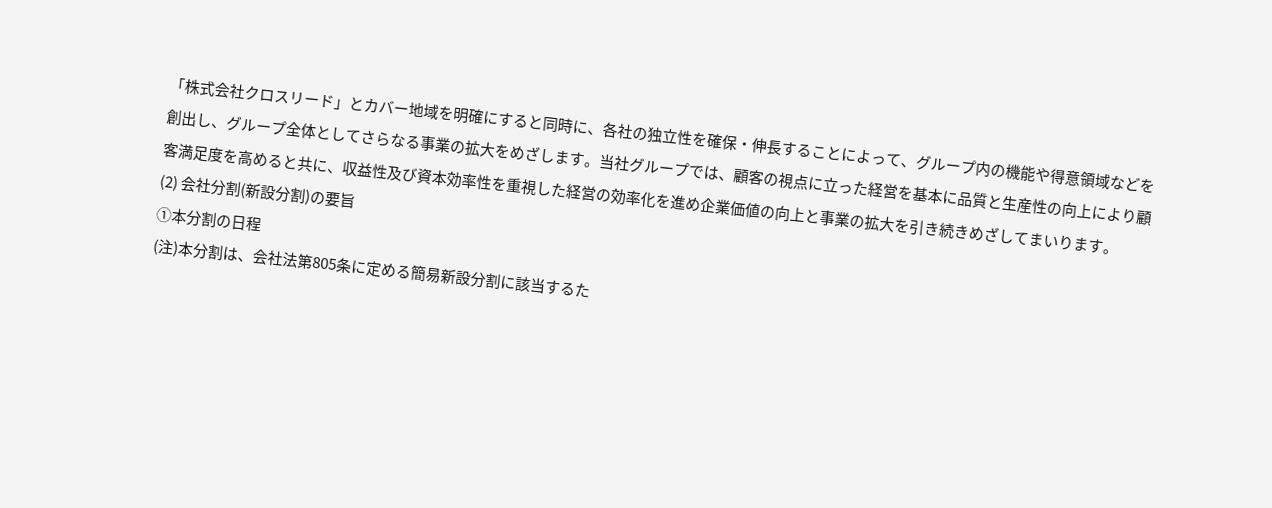「株式会社クロスリード」とカバー地域を明確にすると同時に、各社の独立性を確保・伸長することによって、グループ内の機能や得意領域などを創出し、グループ全体としてさらなる事業の拡大をめざします。当社グループでは、顧客の視点に立った経営を基本に品質と生産性の向上により顧客満足度を高めると共に、収益性及び資本効率性を重視した経営の効率化を進め企業価値の向上と事業の拡大を引き続きめざしてまいります。
(2) 会社分割(新設分割)の要旨
①本分割の日程
(注)本分割は、会社法第805条に定める簡易新設分割に該当するた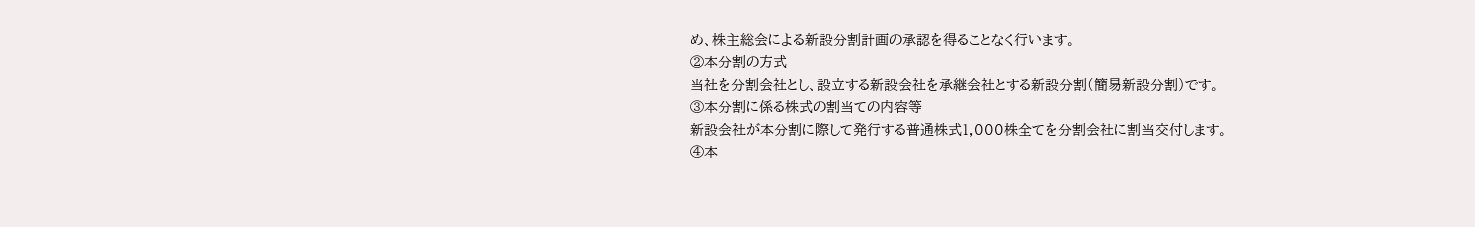め、株主総会による新設分割計画の承認を得ることなく行います。
②本分割の方式
当社を分割会社とし、設立する新設会社を承継会社とする新設分割(簡易新設分割)です。
③本分割に係る株式の割当ての内容等
新設会社が本分割に際して発行する普通株式1,000株全てを分割会社に割当交付します。
④本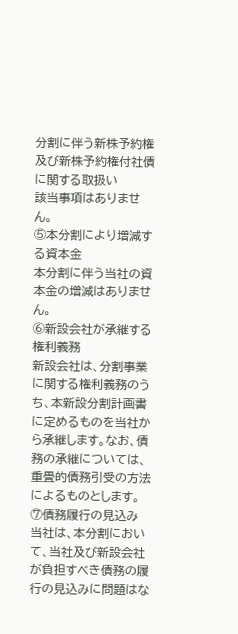分割に伴う新株予約権及び新株予約権付社債に関する取扱い
該当事項はありません。
⑤本分割により増減する資本金
本分割に伴う当社の資本金の増減はありません。
⑥新設会社が承継する権利義務
新設会社は、分割事業に関する権利義務のうち、本新設分割計画書に定めるものを当社から承継します。なお、債務の承継については、重畳的債務引受の方法によるものとします。
⑦債務履行の見込み
当社は、本分割において、当社及び新設会社が負担すべき債務の履行の見込みに問題はな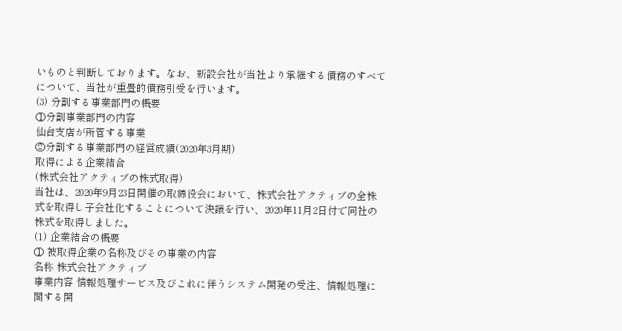いものと判断しております。なお、新設会社が当社より承継する債務のすべてについて、当社が重畳的債務引受を行います。
(3) 分割する事業部門の概要
①分割事業部門の内容
仙台支店が所管する事業
②分割する事業部門の経営成績(2020年3月期)
取得による企業結合
(株式会社アクティブの株式取得)
当社は、2020年9月23日開催の取締役会において、株式会社アクティブの全株式を取得し子会社化することについて決議を行い、2020年11月2日付で同社の株式を取得しました。
(1) 企業結合の概要
① 被取得企業の名称及びその事業の内容
名称 株式会社アクティブ
事業内容 情報処理サービス及びこれに伴うシステム開発の受注、情報処理に関する開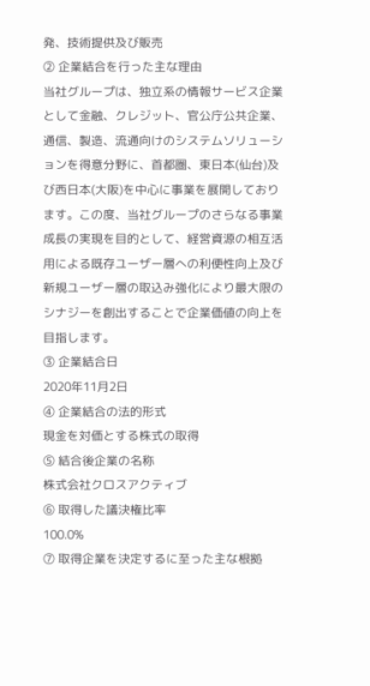発、技術提供及び販売
② 企業結合を行った主な理由
当社グループは、独立系の情報サービス企業として金融、クレジット、官公庁公共企業、通信、製造、流通向けのシステムソリューションを得意分野に、首都圏、東日本(仙台)及び西日本(大阪)を中心に事業を展開しております。この度、当社グループのさらなる事業成長の実現を目的として、経営資源の相互活用による既存ユーザー層への利便性向上及び新規ユーザー層の取込み強化により最大限のシナジーを創出することで企業価値の向上を目指します。
③ 企業結合日
2020年11月2日
④ 企業結合の法的形式
現金を対価とする株式の取得
⑤ 結合後企業の名称
株式会社クロスアクティブ
⑥ 取得した議決権比率
100.0%
⑦ 取得企業を決定するに至った主な根拠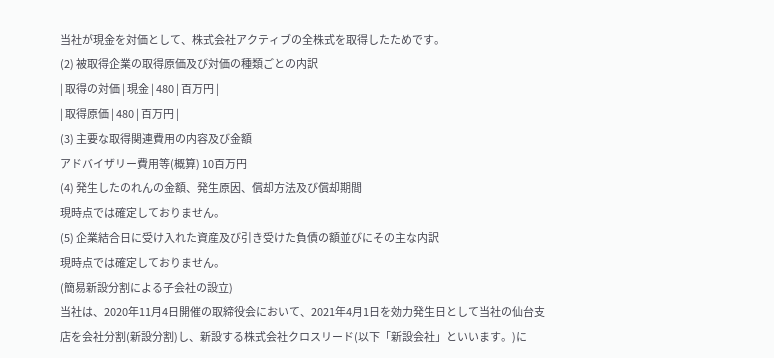当社が現金を対価として、株式会社アクティブの全株式を取得したためです。
(2) 被取得企業の取得原価及び対価の種類ごとの内訳
| 取得の対価 | 現金 | 480 | 百万円 |
| 取得原価 | 480 | 百万円 |
(3) 主要な取得関連費用の内容及び金額
アドバイザリー費用等(概算) 10百万円
(4) 発生したのれんの金額、発生原因、償却方法及び償却期間
現時点では確定しておりません。
(5) 企業結合日に受け入れた資産及び引き受けた負債の額並びにその主な内訳
現時点では確定しておりません。
(簡易新設分割による子会社の設立)
当社は、2020年11月4日開催の取締役会において、2021年4月1日を効力発生日として当社の仙台支店を会社分割(新設分割)し、新設する株式会社クロスリード(以下「新設会社」といいます。)に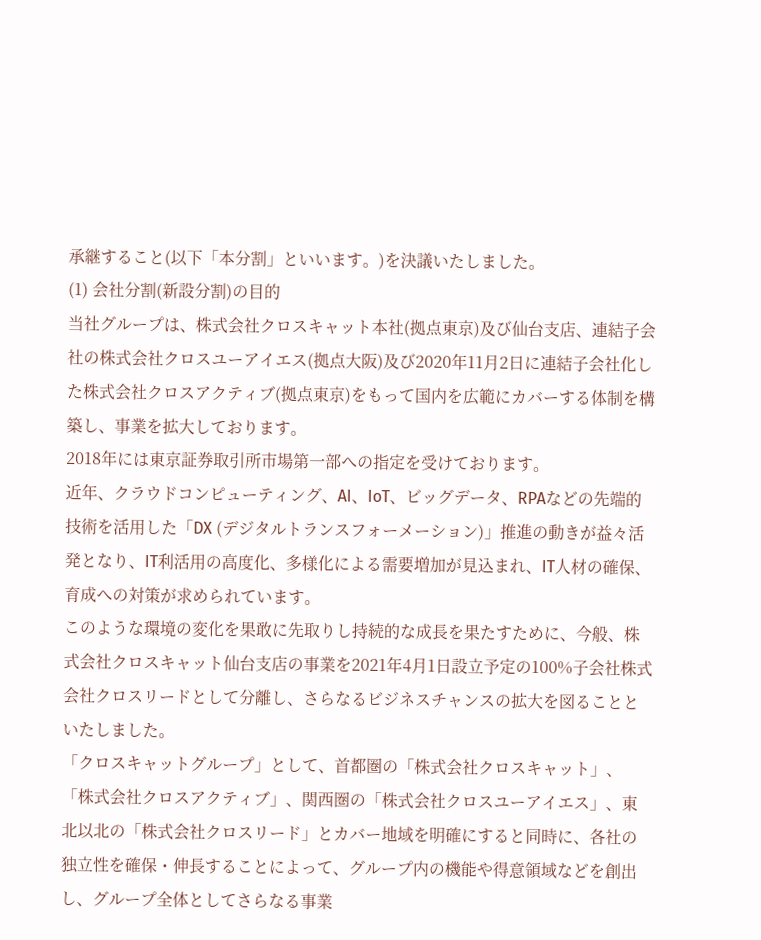承継すること(以下「本分割」といいます。)を決議いたしました。
(1) 会社分割(新設分割)の目的
当社グループは、株式会社クロスキャット本社(拠点東京)及び仙台支店、連結子会社の株式会社クロスユーアイエス(拠点大阪)及び2020年11月2日に連結子会社化した株式会社クロスアクティブ(拠点東京)をもって国内を広範にカバーする体制を構築し、事業を拡大しております。
2018年には東京証券取引所市場第一部への指定を受けております。
近年、クラウドコンピューティング、AI、IoT、ビッグデータ、RPAなどの先端的技術を活用した「DX (デジタルトランスフォーメーション)」推進の動きが益々活発となり、IT利活用の高度化、多様化による需要増加が見込まれ、IT人材の確保、育成への対策が求められています。
このような環境の変化を果敢に先取りし持続的な成長を果たすために、今般、株式会社クロスキャット仙台支店の事業を2021年4月1日設立予定の100%子会社株式会社クロスリードとして分離し、さらなるビジネスチャンスの拡大を図ることといたしました。
「クロスキャットグループ」として、首都圏の「株式会社クロスキャット」、「株式会社クロスアクティブ」、関西圏の「株式会社クロスユーアイエス」、東北以北の「株式会社クロスリード」とカバー地域を明確にすると同時に、各社の独立性を確保・伸長することによって、グループ内の機能や得意領域などを創出し、グループ全体としてさらなる事業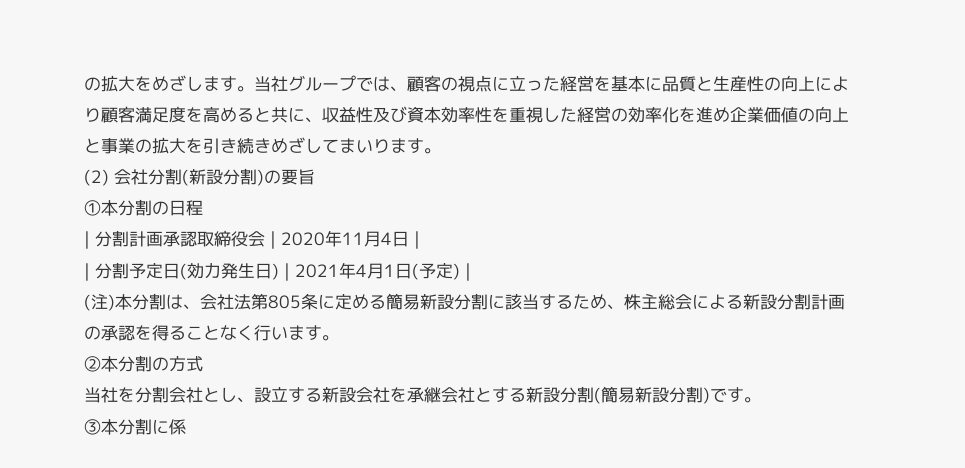の拡大をめざします。当社グループでは、顧客の視点に立った経営を基本に品質と生産性の向上により顧客満足度を高めると共に、収益性及び資本効率性を重視した経営の効率化を進め企業価値の向上と事業の拡大を引き続きめざしてまいります。
(2) 会社分割(新設分割)の要旨
①本分割の日程
| 分割計画承認取締役会 | 2020年11月4日 |
| 分割予定日(効力発生日) | 2021年4月1日(予定) |
(注)本分割は、会社法第805条に定める簡易新設分割に該当するため、株主総会による新設分割計画の承認を得ることなく行います。
②本分割の方式
当社を分割会社とし、設立する新設会社を承継会社とする新設分割(簡易新設分割)です。
③本分割に係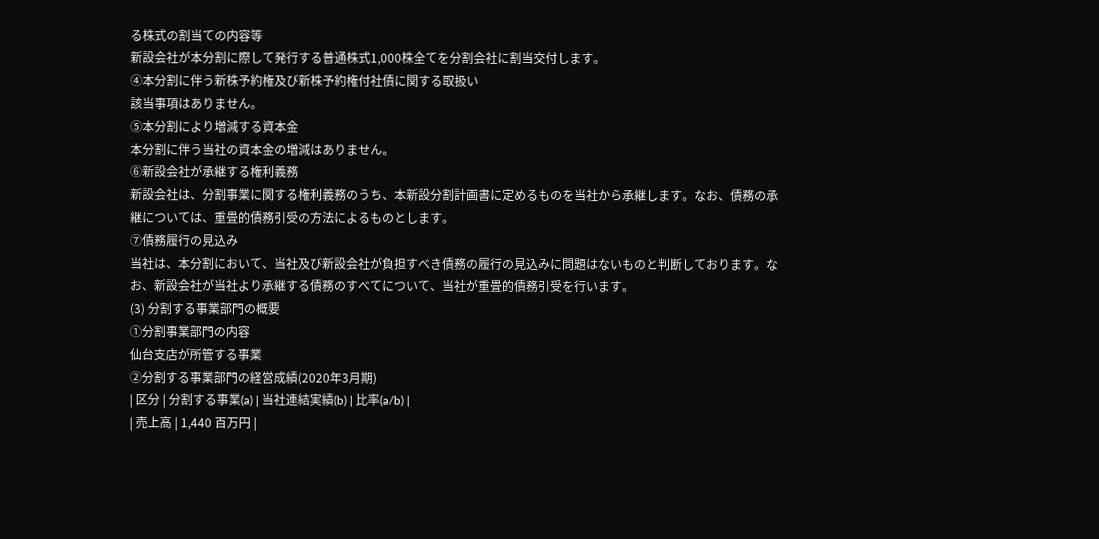る株式の割当ての内容等
新設会社が本分割に際して発行する普通株式1,000株全てを分割会社に割当交付します。
④本分割に伴う新株予約権及び新株予約権付社債に関する取扱い
該当事項はありません。
⑤本分割により増減する資本金
本分割に伴う当社の資本金の増減はありません。
⑥新設会社が承継する権利義務
新設会社は、分割事業に関する権利義務のうち、本新設分割計画書に定めるものを当社から承継します。なお、債務の承継については、重畳的債務引受の方法によるものとします。
⑦債務履行の見込み
当社は、本分割において、当社及び新設会社が負担すべき債務の履行の見込みに問題はないものと判断しております。なお、新設会社が当社より承継する債務のすべてについて、当社が重畳的債務引受を行います。
(3) 分割する事業部門の概要
①分割事業部門の内容
仙台支店が所管する事業
②分割する事業部門の経営成績(2020年3月期)
| 区分 | 分割する事業(a) | 当社連結実績(b) | 比率(a/b) |
| 売上高 | 1,440 百万円 |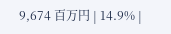9,674 百万円 | 14.9% |